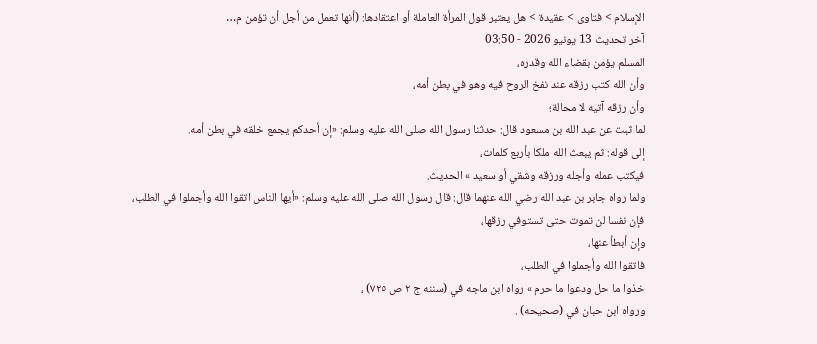الإسلام > فتاوى > عقيدة > هل يعتبر قول المرأة العاملة أو اعتقادها: (أنها تعمل من أجل أن تؤمن م…
آخر تحديث 13 يونيو 2026 - 03:50
المسلم يؤمن بقضاء الله وقدره،
وأن الله كتب رزقه عند نفخ الروح فيه وهو في بطن أمه،
وأن رزقه آتيه لا محالة؛
لما ثبت عن عبد الله بن مسعود قال: حدثنا رسول الله صلى الله عليه وسلم: «إن أحدكم يجمع خلقه في بطن أمه.
إلى قوله: ثم يبعث الله ملكا بأربع كلمات،
فيكتب عمله وأجله ورزقه وشقي أو سعيد » الحديث.
ولما رواه جابر بن عبد الله رضي الله عنهما قال: قال رسول الله صلى الله عليه وسلم: «أيها الناس اتقوا الله وأجملوا في الطلب،
فإن نفسا لن تموت حتى تستوفي رزقها،
وإن أبطأ عنها،
فاتقوا الله وأجملوا في الطلب،
خذوا ما حل ودعوا ما حرم » رواه ابن ماجه في (سننه ج ٢ ص ٧٢٥) ،
ورواه ابن حبان في (صحيحه) .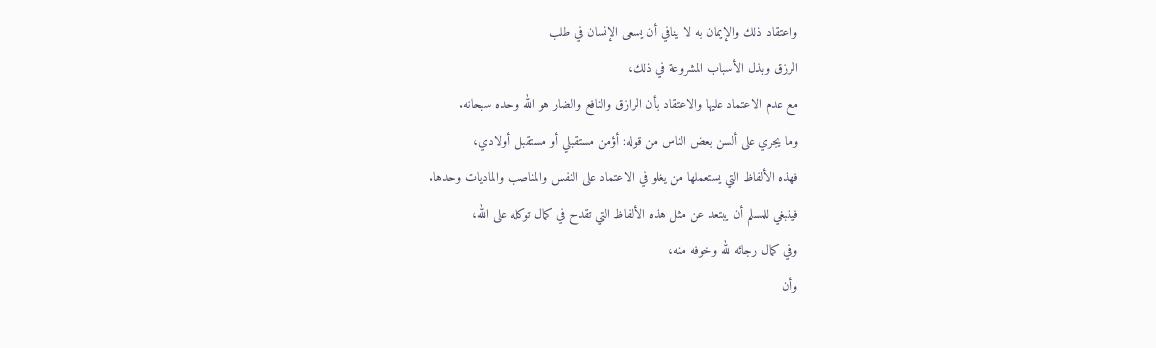واعتقاد ذلك والإيمان به لا ينافي أن يسعى الإنسان في طلب
الرزق وبذل الأسباب المشروعة في ذلك،
مع عدم الاعتماد عليها والاعتقاد بأن الرازق والنافع والضار هو الله وحده سبحانه.
وما يجري على ألسن بعض الناس من قوله: أؤمن مستقبلي أو مستقبل أولادي،
فهذه الألفاظ التي يستعملها من يغلو في الاعتماد على النفس والمناصب والماديات وحدها.
فينبغي للمسلم أن يبتعد عن مثل هذه الألفاظ التي تقدح في كمال توكله على الله،
وفي كمال رجائه لله وخوفه منه،
وأن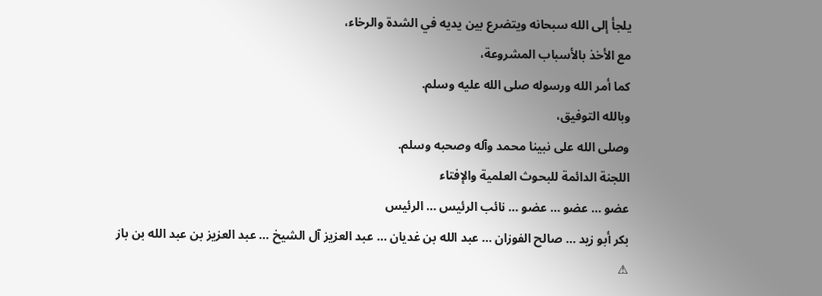يلجأ إلى الله سبحانه ويتضرع بين يديه في الشدة والرخاء،
مع الأخذ بالأسباب المشروعة،
كما أمر الله ورسوله صلى الله عليه وسلم.
وبالله التوفيق،
وصلى الله على نبينا محمد وآله وصحبه وسلم.
اللجنة الدائمة للبحوث العلمية والإفتاء
عضو … عضو … عضو … نائب الرئيس … الرئيس
بكر أبو زيد … صالح الفوزان … عبد الله بن غديان … عبد العزيز آل الشيخ … عبد العزيز بن عبد الله بن باز
⚠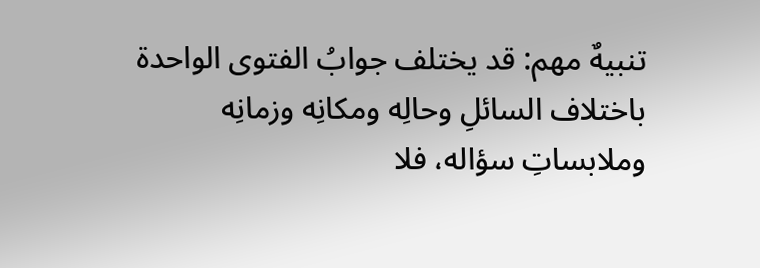تنبيهٌ مهم: قد يختلف جوابُ الفتوى الواحدة باختلاف السائلِ وحالِه ومكانِه وزمانِه وملابساتِ سؤاله، فلا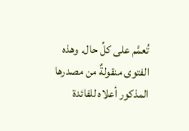تُعمَّم على كلِّ حال. وهذه الفتوى منقولةٌ من مصدرها المذكور أعلاه للفائدة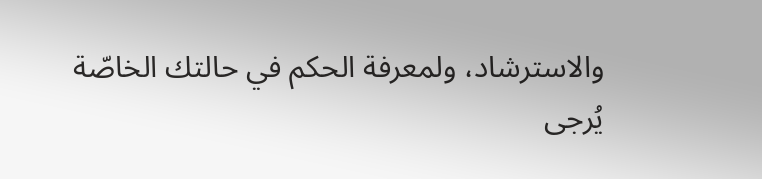والاسترشاد، ولمعرفة الحكم في حالتك الخاصّة يُرجى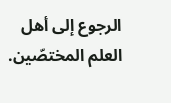الرجوع إلى أهل العلم المختصّين.